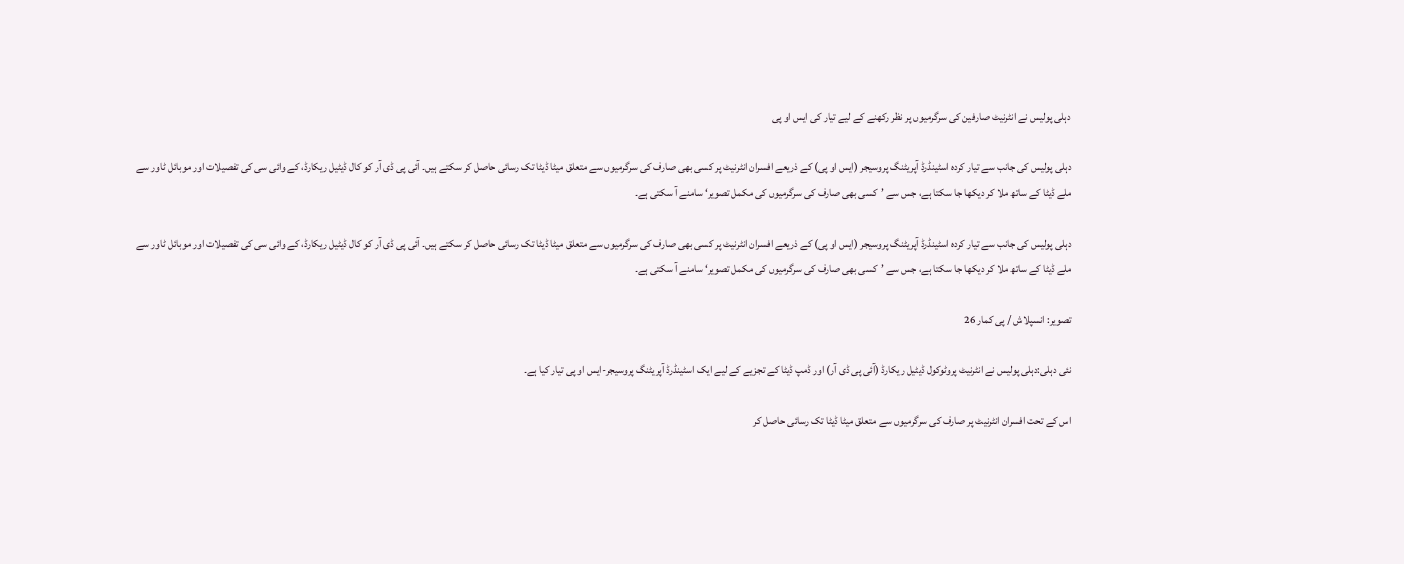دہلی پولیس نے انٹرنیٹ صارفین کی سرگرمیوں پر نظر رکھنے کے لیے تیار کی ایس او پی

دہلی پولیس کی جانب سے تیار کردہ اسٹینڈرڈ آپریٹنگ پروسیجر (ایس او پی) کے ذریعے افسران انٹرنیٹ پر کسی بھی صارف کی سرگرمیوں سے متعلق میٹا ڈیٹا تک رسائی حاصل کر سکتے ہیں۔ آئی پی ڈی آر کو کال ڈیٹیل ریکارڈ، کے وائی سی کی تفصیلات اور موبائل ٹاور سے ملے ڈیٹا کے ساتھ ملا کر دیکھا جا سکتا ہے، جس سے ’کسی بھی صارف کی سرگرمیوں کی مکمل تصویر‘ سامنے آ سکتی ہے۔

دہلی پولیس کی جانب سے تیار کردہ اسٹینڈرڈ آپریٹنگ پروسیجر (ایس او پی) کے ذریعے افسران انٹرنیٹ پر کسی بھی صارف کی سرگرمیوں سے متعلق میٹا ڈیٹا تک رسائی حاصل کر سکتے ہیں۔ آئی پی ڈی آر کو کال ڈیٹیل ریکارڈ، کے وائی سی کی تفصیلات اور موبائل ٹاور سے ملے ڈیٹا کے ساتھ ملا کر دیکھا جا سکتا ہے، جس سے ’کسی بھی صارف کی سرگرمیوں کی مکمل تصویر‘ سامنے آ سکتی ہے۔

تصویر: انسپلاش / پی کمار 26

نئی دہلی:دہلی پولیس نے انٹرنیٹ پروٹوکول ڈیٹیل ریکارڈ (آئی پی ڈی آر) اور ڈمپ ڈیٹا کے تجزیے کے لیے ایک اسٹینڈرڈ آپریٹنگ پروسیجر-ایس او پی تیار کیا ہے۔

اس کے تحت افسران انٹرنیٹ پر صارف کی سرگرمیوں سے متعلق میٹا ڈیٹا تک رسائی حاصل کر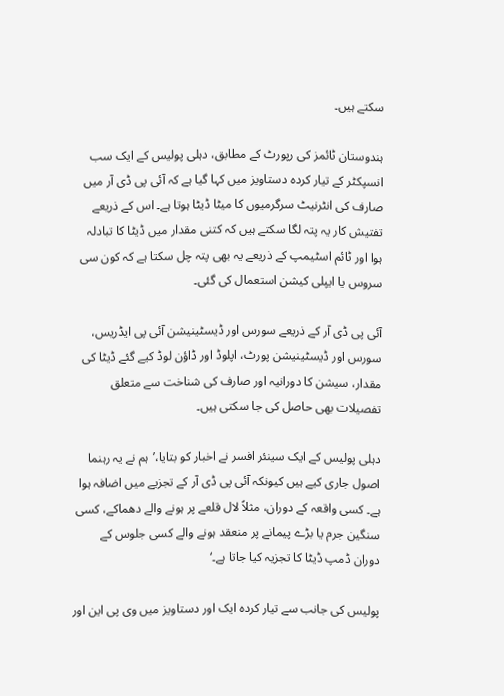سکتے ہیں۔

ہندوستان ٹائمز کی رپورٹ کے مطابق، دہلی پولیس کے ایک سب انسپکٹر کے تیار کردہ دستاویز میں کہا گیا ہے کہ آئی پی ڈی آر میں صارف کی انٹرنیٹ سرگرمیوں کا میٹا ڈیٹا ہوتا ہے۔ اس کے ذریعے تفتیش کار یہ پتہ لگا سکتے ہیں کہ کتنی مقدار میں ڈیٹا کا تبادلہ ہوا اور ٹائم اسٹیمپ کے ذریعے یہ بھی پتہ چل سکتا ہے کہ کون سی سروس یا ایپلی کیشن استعمال کی گئی۔

آئی پی ڈی آر کے ذریعے سورس اور ڈیسٹینیشن آئی پی ایڈریس، سورس اور ڈیسٹینیشن پورٹ، اپلوڈ اور ڈاؤن لوڈ کیے گئے ڈیٹا کی مقدار، سیشن کا دورانیہ اور صارف کی شناخت سے متعلق تفصیلات بھی حاصل کی جا سکتی ہیں۔

دہلی پولیس کے ایک سینئر افسر نے اخبار کو بتایا،’ہم نے یہ رہنما اصول جاری کیے ہیں کیونکہ آئی پی ڈی آر کے تجزیے میں اضافہ ہوا ہے۔ کسی واقعہ کے دوران، مثلاً لال قلعے پر ہونے والے دھماکے، کسی سنگین جرم یا بڑے پیمانے پر منعقد ہونے والے کسی جلوس کے دوران ڈمپ ڈیٹا کا تجزیہ کیا جاتا ہے۔‘

پولیس کی جانب سے تیار کردہ ایک اور دستاویز میں وی پی این اور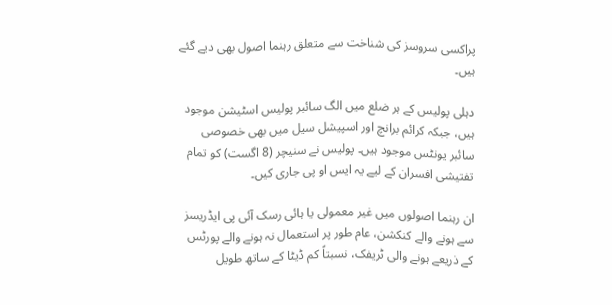پراکسی سروسز کی شناخت سے متعلق رہنما اصول بھی دیے گئے ہیں۔

دہلی پولیس کے ہر ضلع میں الگ سائبر پولیس اسٹیشن موجود ہیں، جبکہ کرائم برانچ اور اسپیشل سیل میں بھی خصوصی سائبر یونٹس موجود ہیں۔ پولیس نے سنیچر (8 اگست) کو تمام تفتیشی افسران کے لیے یہ ایس او پی جاری کیں۔

ان رہنما اصولوں میں غیر معمولی یا ہائی رسک آئی پی ایڈریسز سے ہونے والے کنکشن، عام طور پر استعمال نہ ہونے والے پورٹس کے ذریعے ہونے والی ٹریفک، نسبتاً کم ڈیٹا کے ساتھ طویل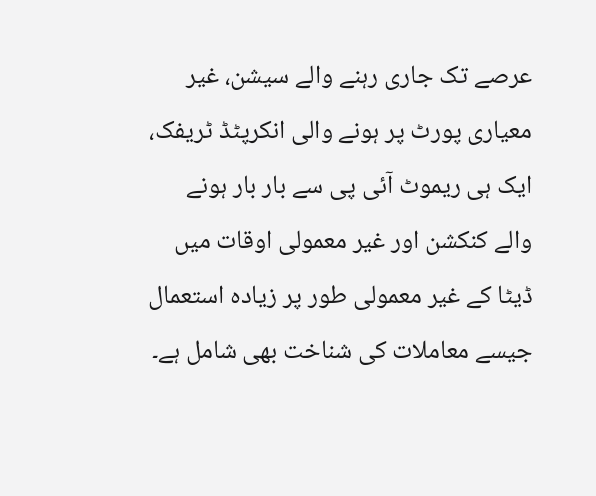عرصے تک جاری رہنے والے سیشن، غیر معیاری پورٹ پر ہونے والی انکرپٹڈ ٹریفک، ایک ہی ریموٹ آئی پی سے بار بار ہونے والے کنکشن اور غیر معمولی اوقات میں ڈیٹا کے غیر معمولی طور پر زیادہ استعمال جیسے معاملات کی شناخت بھی شامل ہے۔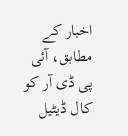اخبار کے مطابق، آئی پی ڈی آر کو کال ڈیٹیل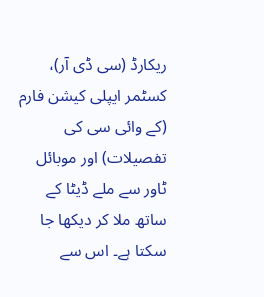ریکارڈ (سی ڈی آر)، کسٹمر ایپلی کیشن فارم (کے وائی سی کی تفصیلات) اور موبائل ٹاور سے ملے ڈیٹا کے ساتھ ملا کر دیکھا جا سکتا ہے۔ اس سے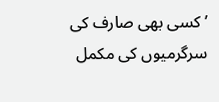’کسی بھی صارف کی سرگرمیوں کی مکمل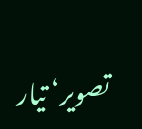تصویر‘ تیار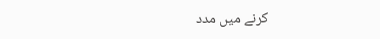کرنے میں مدد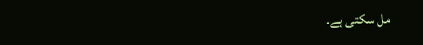مل سکتی ہے۔